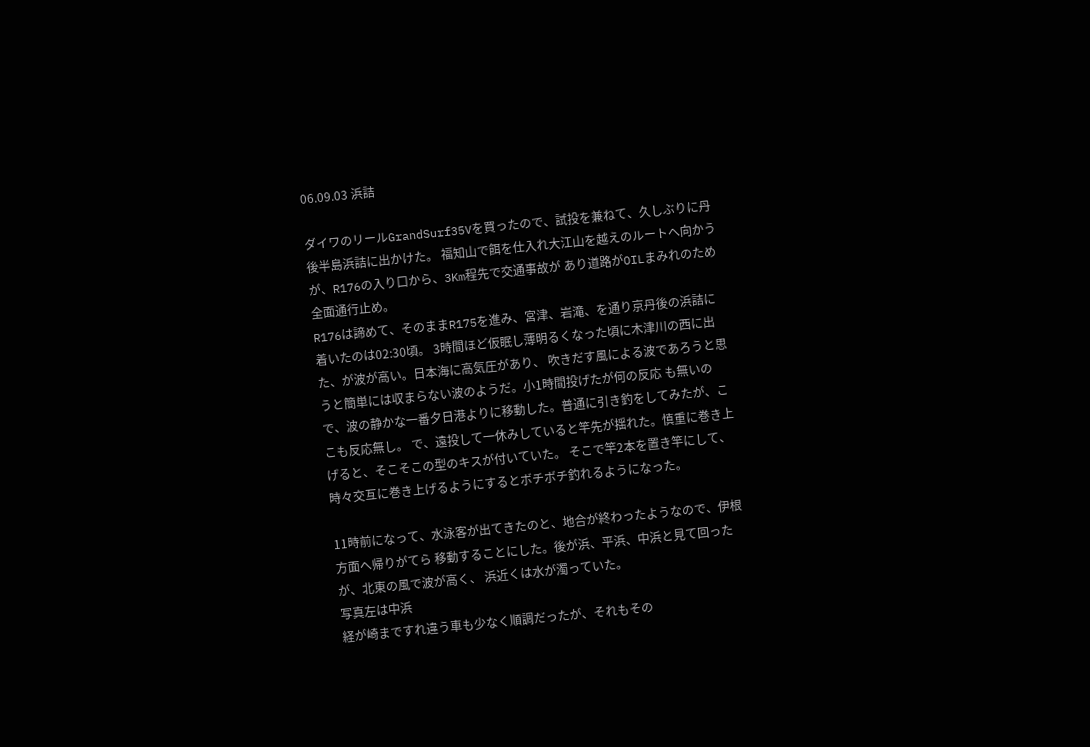06.09.03 浜詰

ダイワのリールGrandSurf35Vを買ったので、試投を兼ねて、久しぶりに丹後半島浜詰に出かけた。 福知山で餌を仕入れ大江山を越えのルートへ向かうが、R176の入り口から、3Km程先で交通事故が あり道路がOILまみれのため全面通行止め。
R176は諦めて、そのままR175を進み、宮津、岩滝、を通り京丹後の浜詰に着いたのは02:30頃。 3時間ほど仮眠し薄明るくなった頃に木津川の西に出た、が波が高い。日本海に高気圧があり、 吹きだす風による波であろうと思うと簡単には収まらない波のようだ。小1時間投げたが何の反応 も無いので、波の静かな一番夕日港よりに移動した。普通に引き釣をしてみたが、ここも反応無し。 で、遠投して一休みしていると竿先が揺れた。慎重に巻き上げると、そこそこの型のキスが付いていた。 そこで竿2本を置き竿にして、時々交互に巻き上げるようにするとボチボチ釣れるようになった。

11時前になって、水泳客が出てきたのと、地合が終わったようなので、伊根方面へ帰りがてら 移動することにした。後が浜、平浜、中浜と見て回ったが、北東の風で波が高く、 浜近くは水が濁っていた。
写真左は中浜
経が崎まですれ違う車も少なく順調だったが、それもその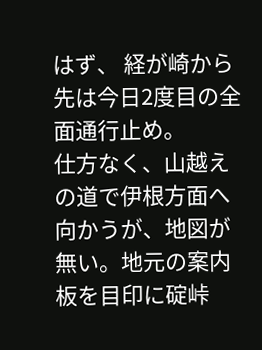はず、 経が崎から先は今日2度目の全面通行止め。
仕方なく、山越えの道で伊根方面へ向かうが、地図が無い。地元の案内板を目印に碇峠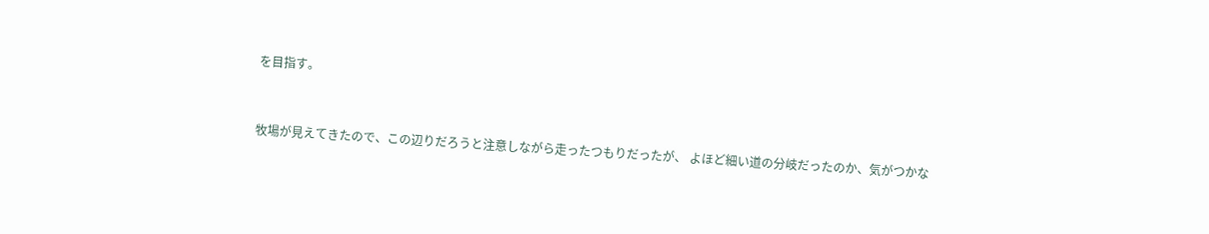を目指す。


牧場が見えてきたので、この辺りだろうと注意しながら走ったつもりだったが、 よほど細い道の分岐だったのか、気がつかな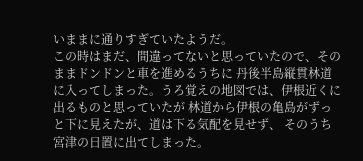いままに通りすぎていたようだ。
この時はまだ、間違ってないと思っていたので、そのままドンドンと車を進めるうちに 丹後半島縦貫林道に入ってしまった。うろ覚えの地図では、伊根近くに出るものと思っていたが 林道から伊根の亀島がずっと下に見えたが、道は下る気配を見せず、 そのうち宮津の日置に出てしまった。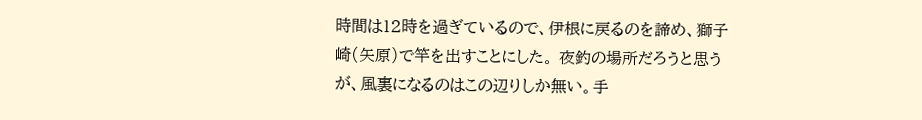時間は12時を過ぎているので、伊根に戻るのを諦め、獅子崎(矢原)で竿を出すことにした。 夜釣の場所だろうと思うが、風裏になるのはこの辺りしか無い。手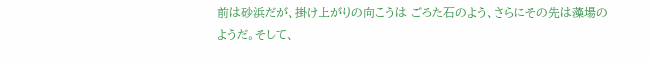前は砂浜だが、掛け上がりの向こうは ごろた石のよう、さらにその先は藻場のようだ。そして、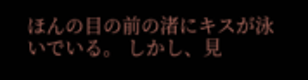ほんの目の前の渚にキスが泳いでいる。 しかし、見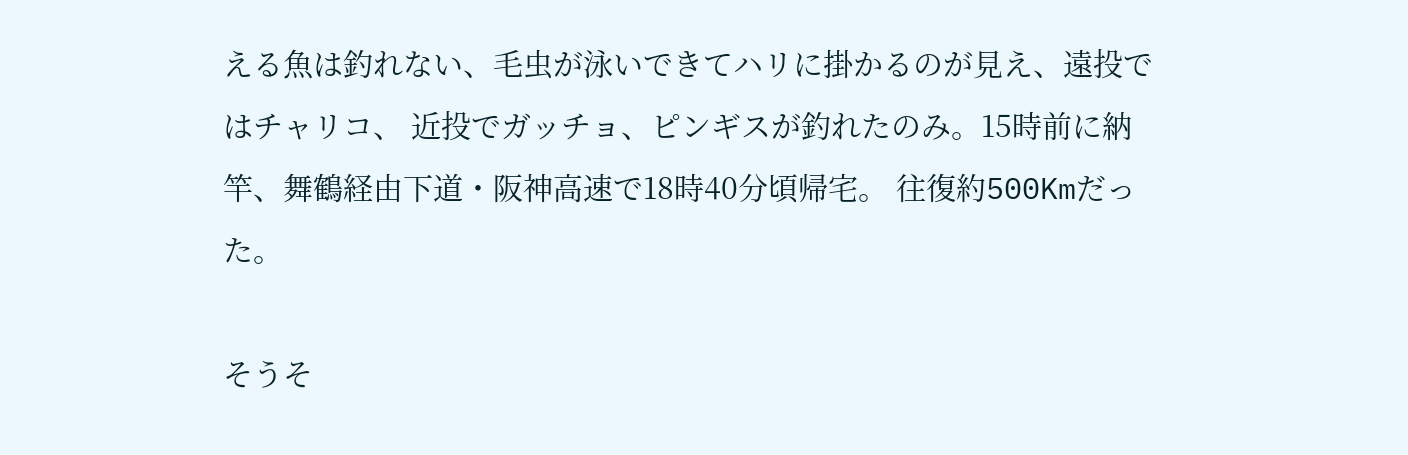える魚は釣れない、毛虫が泳いできてハリに掛かるのが見え、遠投ではチャリコ、 近投でガッチョ、ピンギスが釣れたのみ。15時前に納竿、舞鶴経由下道・阪神高速で18時40分頃帰宅。 往復約500Kmだった。

そうそ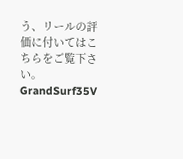う、リールの評価に付いてはこちらをご覧下さい。 GrandSurf35V